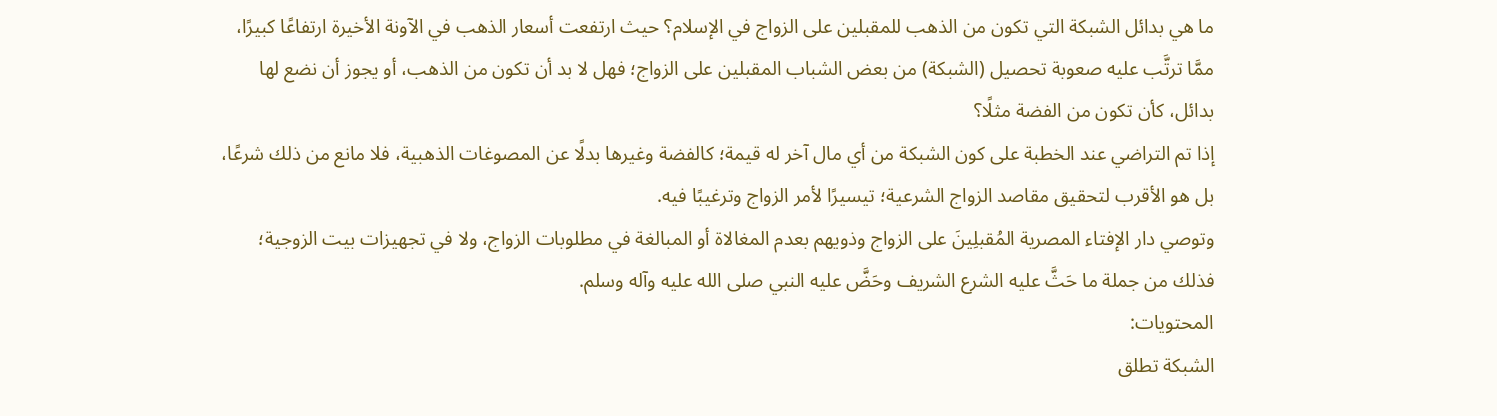ما هي بدائل الشبكة التي تكون من الذهب للمقبلين على الزواج في الإسلام؟ حيث ارتفعت أسعار الذهب في الآونة الأخيرة ارتفاعًا كبيرًا، ممَّا ترتَّب عليه صعوبة تحصيل (الشبكة) من بعض الشباب المقبلين على الزواج؛ فهل لا بد أن تكون من الذهب، أو يجوز أن نضع لها بدائل، كأن تكون من الفضة مثلًا؟
إذا تم التراضي عند الخطبة على كون الشبكة من أي مال آخر له قيمة؛ كالفضة وغيرها بدلًا عن المصوغات الذهبية، فلا مانع من ذلك شرعًا، بل هو الأقرب لتحقيق مقاصد الزواج الشرعية؛ تيسيرًا لأمر الزواج وترغيبًا فيه.
وتوصي دار الإفتاء المصرية المُقبلِينَ على الزواج وذويهم بعدم المغالاة أو المبالغة في مطلوبات الزواج، ولا في تجهيزات بيت الزوجية؛ فذلك من جملة ما حَثَّ عليه الشرع الشريف وحَضَّ عليه النبي صلى الله عليه وآله وسلم.
المحتويات:
الشبكة تطلق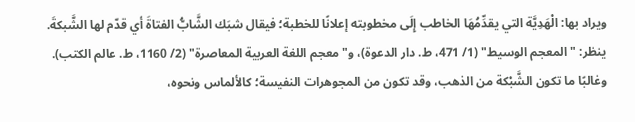ويراد بها: الْهَدِيَّة التي يقدِّمُهَا الخاطب إِلَى مخطوبته إعلانًا للخطبة؛ فيقال شبَك الشَّابُّ الفتاةَ أي قدّم لها الشَّبكةَ. ينظر: "المعجم الوسيط" (1/ 471، ط. دار الدعوة)، و"معجم اللغة العربية المعاصرة" (2/ 1160، ط. عالم الكتب).
وغالبًا ما تكون الشَّبْكة من الذهب، وقد تكون من المجوهرات النفيسة؛ كالألماس ونحوه،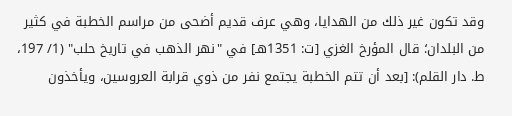وقد تكون غير ذلك من الهدايا، وهي عرف قديم أضحى من مراسم الخطبة في كثير من البلدان؛ قال المؤرخ الغزي [ت: 1351هـ] في "نهر الذهب في تاريخ حلب" (1/ 197، ط. دار القلم): [بعد أن تتم الخطبة يجتمع نفر من ذوي قرابة العروسين، ويأخذون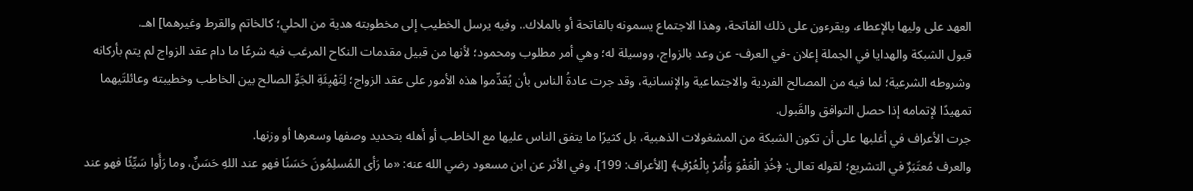العهد على وليها بالإعطاء، ويقرءون على ذلك الفاتحة، وهذا الاجتماع يسمونه بالفاتحة أو بالملاك.. وفيه يرسل الخطيب إلى مخطوبته هدية من الحلي؛ كالخاتم والقرط وغيرهما] اهـ.
قبول الشبكة والهدايا في الجملة إعلان -في العرف- عن وعد بالزواج، ووسيلة له؛ وهي أمر مطلوب ومحمود؛ لأنها من قبيل مقدمات النكاح المرغب فيه شرعًا ما دام عقد الزواج لم يتم بأركانه وشروطه الشرعية؛ لما فيه من المصالح الفردية والاجتماعية والإنسانية، وقد جرت عادةُ الناس بأن يُقدِّموا هذه الأمور على عقد الزواج؛ لِتَهْيِئَةِ الجَوِّ الصالح بين الخاطب وخطيبته وعائلتَيهما تمهيدًا لإتمامه إذا حصل التوافق والقَبول.
جرت الأعراف في أغلبها على أن تكون الشبكة من المشغولات الذهبية، بل كثيرًا ما يتفق الناس عليها مع الخاطب أو أهله بتحديد وصفها وسعرها أو وزنها.
والعرف مُعتَبَرٌ في التشريع؛ لقوله تعالى: ﴿خُذِ الْعَفْوَ وَأْمُرْ بِالْعُرْفِ﴾ [الأعراف: 199]، وفي الأثر عن ابن مسعود رضي الله عنه: «ما رَأى المُسلِمُونَ حَسَنًا فهو عند اللهِ حَسَنٌ، وما رَأَوا سَيِّئًا فهو عند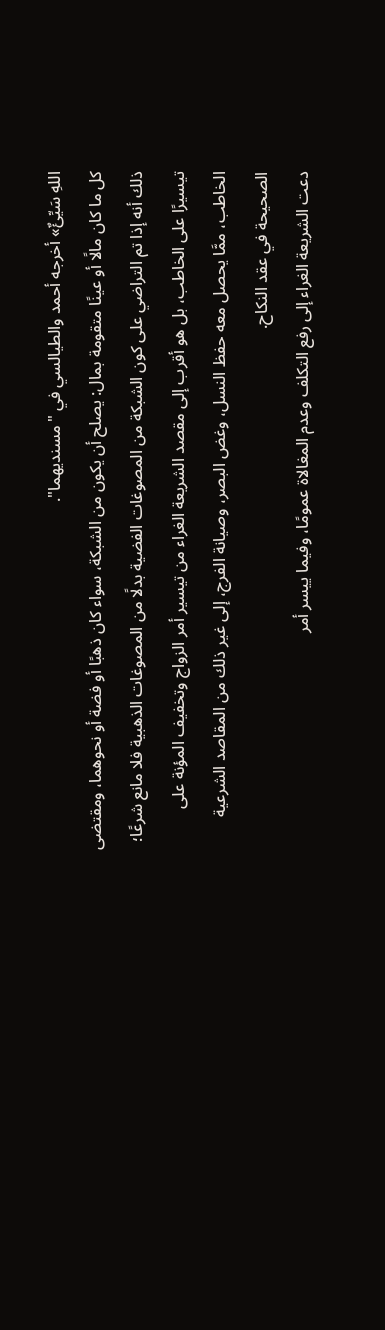اللهِ سَيِّئٌ» أخرجه أحمد والطيالسي في "مسنديهما".
كل ما كان مالًا أو عينًا متقومة بمال: يصلح أن يكون من الشبكة، سواء كان ذهبًا أو فضة أو نحوهما، ومقتضى ذلك أنه إذا تم التراضي على كون الشبكة من المصوغات الفضية بدلًا من المصوغات الذهبية فلا مانع شرعًا؛ تيسيرًا على الخاطب، بل هو أقرب إلى مقصد الشريعة الغراء من تيسير أمر الزواج وتخفيف المؤنة على الخاطب، ممَّا يحصل معه حفظ النسل، وغض البصر، وصيانة الفرج، إلى غير ذلك من المقاصد الشرعية الصحيحة في عقد النكاح.
دعت الشريعة الغراء إلى رفع التكلف وعدم المغالاة عمومًا، وفيما ييسر أمر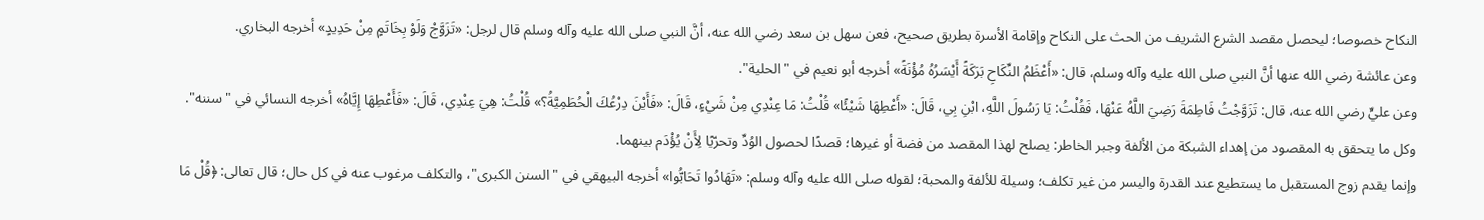النكاح خصوصا؛ ليحصل مقصد الشرع الشريف من الحث على النكاح وإقامة الأسرة بطريق صحيح، فعن سهل بن سعد رضي الله عنه، أنَّ النبي صلى الله عليه وآله وسلم قال لرجل: «تَزَوَّجْ وَلَوْ بِخَاتَمٍ مِنْ حَدِيدٍ» أخرجه البخاري.
وعن عائشة رضي الله عنها أنَّ النبي صلى الله عليه وآله وسلم، قال: «أَعْظَمُ النِّكَاحِ بَرَكَةً أَيْسَرُهُ مُؤْنَةً» أخرجه أبو نعيم في "الحلية".
وعن عليٍّ رضي الله عنه، قال: تَزَوَّجْتُ فَاطِمَةَ رَضِيَ اللَّهُ عَنْهَا، فَقُلْتُ: يَا رَسُولَ اللَّهِ، ابْنِ بِي، قَالَ: «أَعْطِهَا شَيْئًا» قُلْتُ: مَا عِنْدِي مِنْ شَيْءٍ، قَالَ: «فَأَيْنَ دِرْعُكَ الْحُطَمِيَّةُ؟» قُلْتُ: هِيَ عِنْدِي، قَالَ: «فَأَعْطِهَا إِيَّاهُ» أخرجه النسائي في "سننه".
وكل ما يتحقق به المقصود من إهداء الشبكة من الألفة وجبر الخاطر: يصلح لهذا المقصد من فضة أو غيرها؛ قصدًا لحصول الوُدِّ وتحرّيًا لِأَنْ يُؤْدَم بينهما.
وإنما يقدم زوج المستقبل ما يستطيع عند القدرة واليسر من غير تكلف؛ وسيلة للألفة والمحبة؛ لقوله صلى الله عليه وآله وسلم: «تَهَادُوا تَحَابُّوا» أخرجه البيهقي في "السنن الكبرى"، والتكلف مرغوب عنه في كل حال؛ قال تعالى: ﴿قُلْ مَا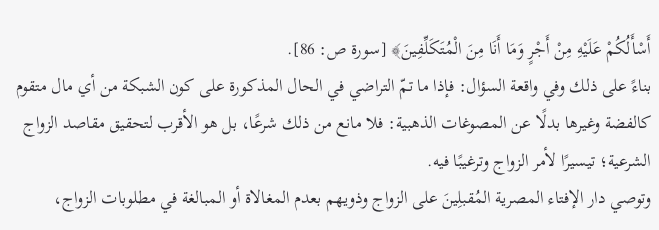أَسْأَلُكُمْ عَلَيْهِ مِنْ أَجْرٍ وَمَا أَنَا مِنَ الْمُتَكَلِّفِينَ﴾ [سورة ص: 86].
بناءً على ذلك وفي واقعة السؤال: فإذا ما تمّ التراضي في الحال المذكورة على كون الشبكة من أي مال متقوم كالفضة وغيرها بدلًا عن المصوغات الذهبية: فلا مانع من ذلك شرعًا، بل هو الأقرب لتحقيق مقاصد الزواج الشرعية؛ تيسيرًا لأمر الزواج وترغيبًا فيه.
وتوصي دار الإفتاء المصرية المُقبلِينَ على الزواج وذويهم بعدم المغالاة أو المبالغة في مطلوبات الزواج،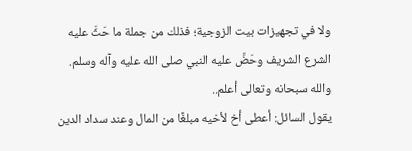ولا في تجهيزات بيت الزوجية؛ فذلك من جملة ما حَثَّ عليه الشرع الشريف وحَضَّ عليه النبي صلى الله عليه وآله وسلم.
والله سبحانه وتعالى أعلم..
يقول السائل: أعطى أخ لأخيه مبلغًا من المال وعند سداد الدين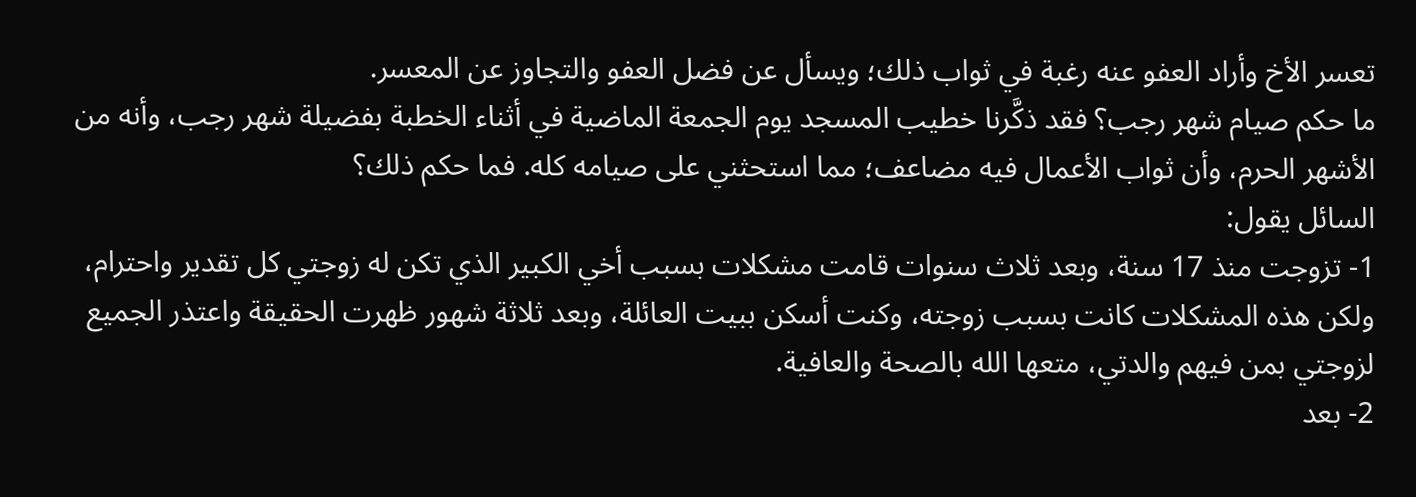تعسر الأخ وأراد العفو عنه رغبة في ثواب ذلك؛ ويسأل عن فضل العفو والتجاوز عن المعسر.
ما حكم صيام شهر رجب؟ فقد ذكَّرنا خطيب المسجد يوم الجمعة الماضية في أثناء الخطبة بفضيلة شهر رجب، وأنه من الأشهر الحرم، وأن ثواب الأعمال فيه مضاعف؛ مما استحثني على صيامه كله. فما حكم ذلك؟
السائل يقول:
1- تزوجت منذ 17 سنة، وبعد ثلاث سنوات قامت مشكلات بسبب أخي الكبير الذي تكن له زوجتي كل تقدير واحترام، ولكن هذه المشكلات كانت بسبب زوجته، وكنت أسكن ببيت العائلة، وبعد ثلاثة شهور ظهرت الحقيقة واعتذر الجميع لزوجتي بمن فيهم والدتي، متعها الله بالصحة والعافية.
2- بعد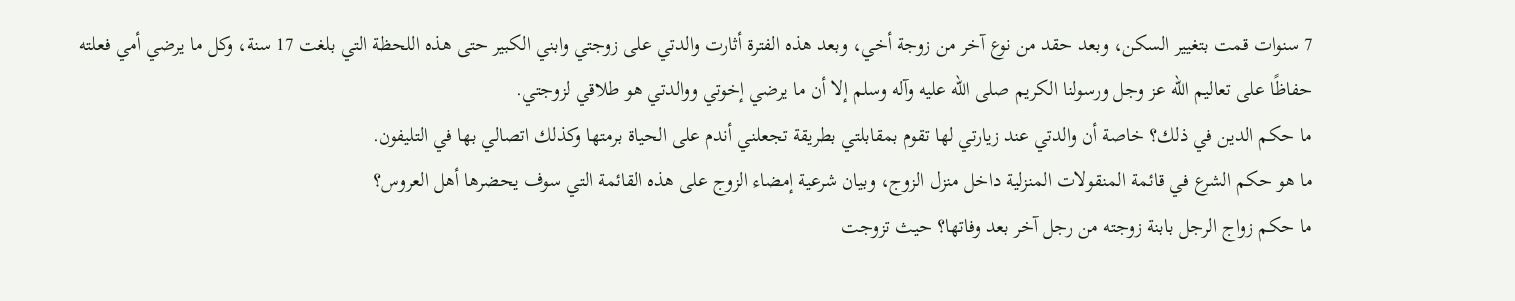7 سنوات قمت بتغيير السكن، وبعد حقد من نوع آخر من زوجة أخي، وبعد هذه الفترة أثارت والدتي على زوجتي وابني الكبير حتى هذه اللحظة التي بلغت 17 سنة، وكل ما يرضي أمي فعلته حفاظًا على تعاليم الله عز وجل ورسولنا الكريم صلى الله عليه وآله وسلم إلا أن ما يرضي إخوتي ووالدتي هو طلاقي لزوجتي.
ما حكم الدين في ذلك؟ خاصة أن والدتي عند زيارتي لها تقوم بمقابلتي بطريقة تجعلني أندم على الحياة برمتها وكذلك اتصالي بها في التليفون.
ما هو حكم الشرع في قائمة المنقولات المنزلية داخل منزل الزوج، وبيان شرعية إمضاء الزوج على هذه القائمة التي سوف يحضرها أهل العروس؟
ما حكم زواج الرجل بابنة زوجته من رجل آخر بعد وفاتها؟ حيث تزوجت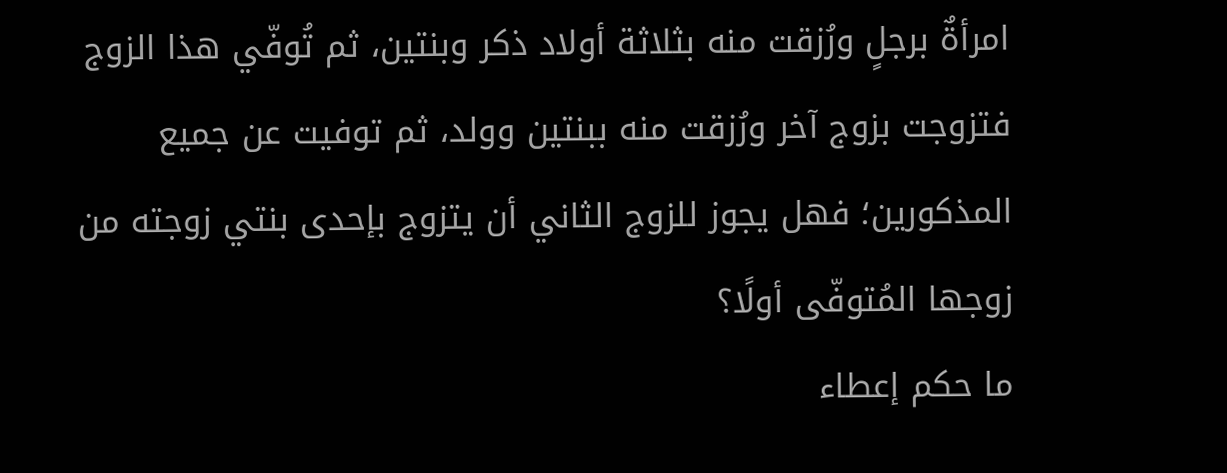امرأةٌ برجلٍ ورُزقت منه بثلاثة أولاد ذكر وبنتين، ثم تُوفّي هذا الزوج فتزوجت بزوج آخر ورُزقت منه ببنتين وولد، ثم توفيت عن جميع المذكورين؛ فهل يجوز للزوج الثاني أن يتزوج بإحدى بنتي زوجته من زوجها المُتوفّى أولًا؟
ما حكم إعطاء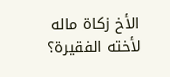الأخ زكاة ماله لأخته الفقيرة؟